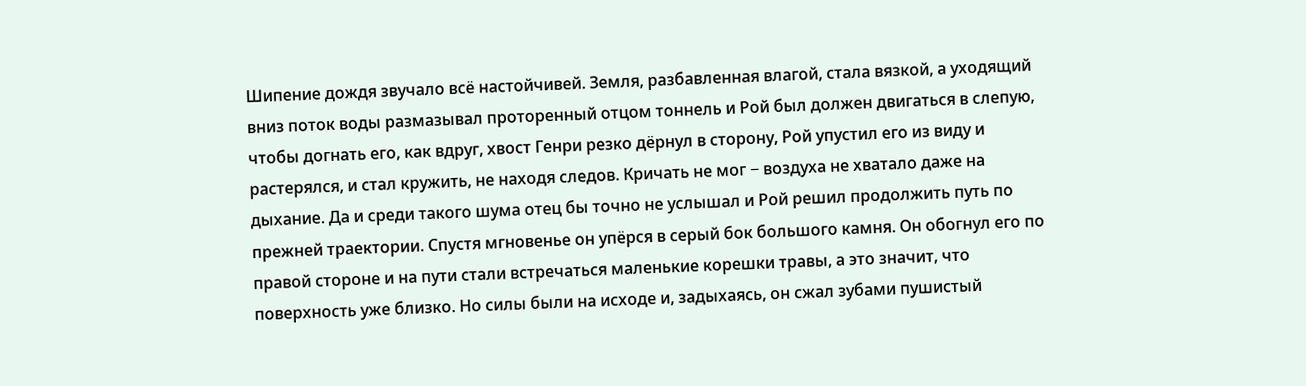Шипение дождя звучало всё настойчивей. Земля, разбавленная влагой, стала вязкой, а уходящий вниз поток воды размазывал проторенный отцом тоннель и Рой был должен двигаться в слепую, чтобы догнать его, как вдруг, хвост Генри резко дёрнул в сторону, Рой упустил его из виду и растерялся, и стал кружить, не находя следов. Кричать не мог − воздуха не хватало даже на дыхание. Да и среди такого шума отец бы точно не услышал и Рой решил продолжить путь по прежней траектории. Спустя мгновенье он упёрся в серый бок большого камня. Он обогнул его по правой стороне и на пути стали встречаться маленькие корешки травы, а это значит, что поверхность уже близко. Но силы были на исходе и, задыхаясь, он сжал зубами пушистый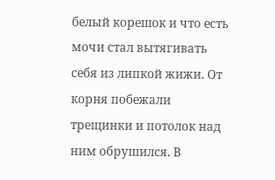белый корешок и что есть мочи стал вытягивать себя из липкой жижи. От корня побежали трещинки и потолок над ним обрушился. В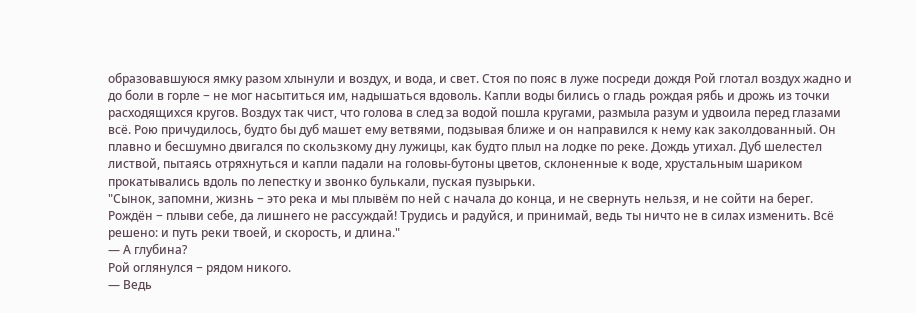образовавшуюся ямку разом хлынули и воздух, и вода, и свет. Стоя по пояс в луже посреди дождя Рой глотал воздух жадно и до боли в горле − не мог насытиться им, надышаться вдоволь. Капли воды бились о гладь рождая рябь и дрожь из точки расходящихся кругов. Воздух так чист, что голова в след за водой пошла кругами, размыла разум и удвоила перед глазами всё. Рою причудилось, будто бы дуб машет ему ветвями, подзывая ближе и он направился к нему как заколдованный. Он плавно и бесшумно двигался по скользкому дну лужицы, как будто плыл на лодке по реке. Дождь утихал. Дуб шелестел листвой, пытаясь отряхнуться и капли падали на головы-бутоны цветов, склоненные к воде, хрустальным шариком прокатывались вдоль по лепестку и звонко булькали, пуская пузырьки.
"Сынок, запомни, жизнь − это река и мы плывём по ней с начала до конца, и не свернуть нельзя, и не сойти на берег. Рождён − плыви себе, да лишнего не рассуждай! Трудись и радуйся, и принимай, ведь ты ничто не в силах изменить. Всё решено: и путь реки твоей, и скорость, и длина."
— А глубина?
Рой оглянулся − рядом никого.
— Ведь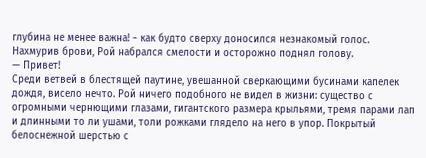глубина не менее важна! − как будто сверху доносился незнакомый голос.
Нахмурив брови, Рой набрался смелости и осторожно поднял голову.
— Привет!
Среди ветвей в блестящей паутине, увешанной сверкающими бусинами капелек дождя, висело нечто. Рой ничего подобного не видел в жизни: существо с огромными чернющими глазами, гигантского размера крыльями, тремя парами лап и длинными то ли ушами, толи рожками глядело на него в упор. Покрытый белоснежной шерстью с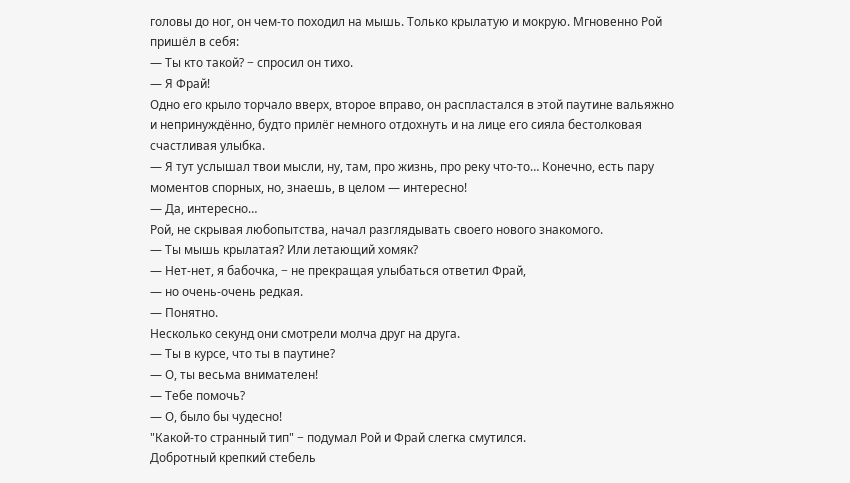головы до ног, он чем-то походил на мышь. Только крылатую и мокрую. Мгновенно Рой пришёл в себя:
— Ты кто такой? − спросил он тихо.
— Я Фрай!
Одно его крыло торчало вверх, второе вправо, он распластался в этой паутине вальяжно и непринуждённо, будто прилёг немного отдохнуть и на лице его сияла бестолковая счастливая улыбка.
— Я тут услышал твои мысли, ну, там, про жизнь, про реку что-то… Конечно, есть пару моментов спорных, но, знаешь, в целом — интересно!
— Да, интересно…
Рой, не скрывая любопытства, начал разглядывать своего нового знакомого.
— Ты мышь крылатая? Или летающий хомяк?
— Нет-нет, я бабочка, − не прекращая улыбаться ответил Фрай,
— но очень-очень редкая.
— Понятно.
Несколько секунд они смотрели молча друг на друга.
— Ты в курсе, что ты в паутине?
— О, ты весьма внимателен!
— Тебе помочь?
— О, было бы чудесно!
"Какой-то странный тип" − подумал Рой и Фрай слегка смутился.
Добротный крепкий стебель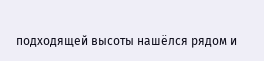подходящей высоты нашёлся рядом и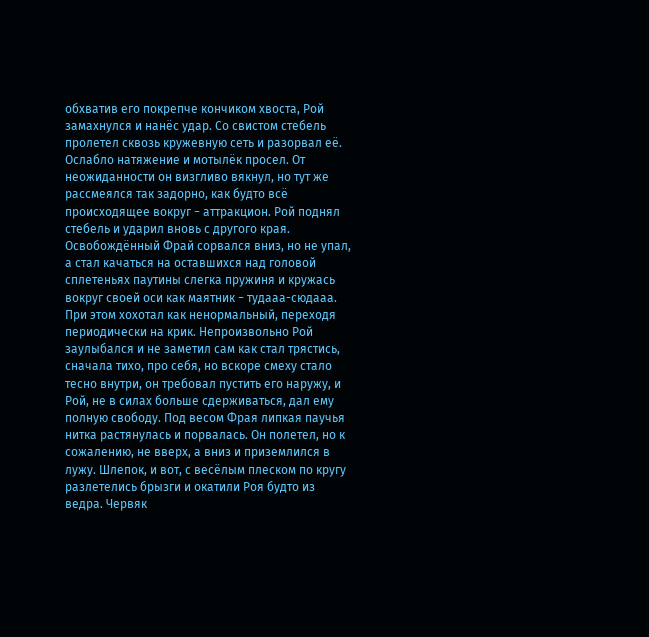обхватив его покрепче кончиком хвоста, Рой замахнулся и нанёс удар. Со свистом стебель пролетел сквозь кружевную сеть и разорвал её. Ослабло натяжение и мотылёк просел. От неожиданности он визгливо вякнул, но тут же рассмеялся так задорно, как будто всё происходящее вокруг − аттракцион. Рой поднял стебель и ударил вновь с другого края. Освобождённый Фрай сорвался вниз, но не упал, а стал качаться на оставшихся над головой сплетеньях паутины слегка пружиня и кружась вокруг своей оси как маятник − тудааа-сюдааа. При этом хохотал как ненормальный, переходя периодически на крик. Непроизвольно Рой заулыбался и не заметил сам как стал трястись, сначала тихо, про себя, но вскоре смеху стало тесно внутри, он требовал пустить его наружу, и Рой, не в силах больше сдерживаться, дал ему полную свободу. Под весом Фрая липкая паучья нитка растянулась и порвалась. Он полетел, но к сожалению, не вверх, а вниз и приземлился в лужу. Шлепок, и вот, с весёлым плеском по кругу разлетелись брызги и окатили Роя будто из ведра. Червяк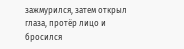зажмурился, затем открыл глаза, протёр лицо и бросился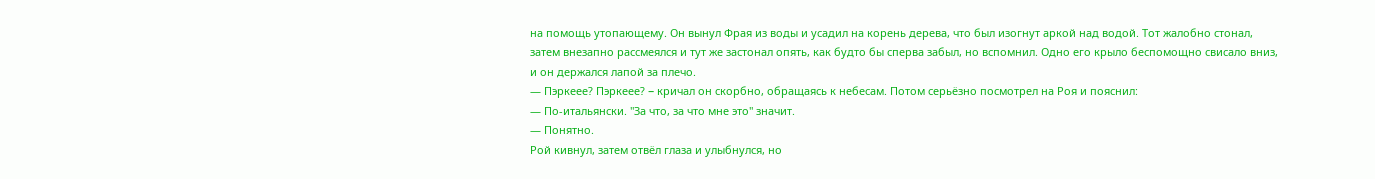на помощь утопающему. Он вынул Фрая из воды и усадил на корень дерева, что был изогнут аркой над водой. Тот жалобно стонал, затем внезапно рассмеялся и тут же застонал опять, как будто бы сперва забыл, но вспомнил. Одно его крыло беспомощно свисало вниз, и он держался лапой за плечо.
— Пэркеее? Пэркеее? − кричал он скорбно, обращаясь к небесам. Потом серьёзно посмотрел на Роя и пояснил:
— По-итальянски. "За что, за что мне это" значит.
— Понятно.
Рой кивнул, затем отвёл глаза и улыбнулся, но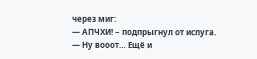через миг:
— АПЧХИ! − подпрыгнул от испуга.
— Ну вооот… Ещё и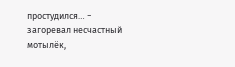простудился… − загоревал несчастный мотылёк,